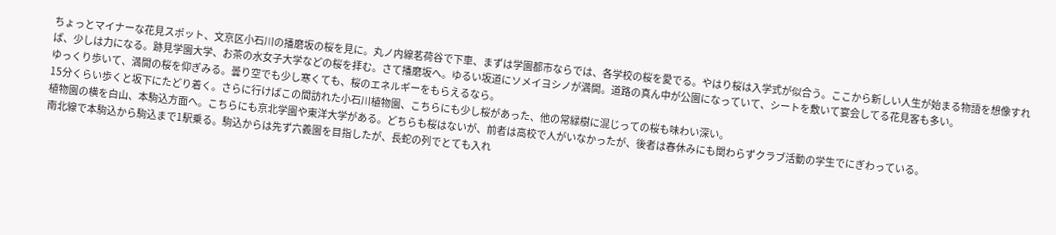ちょっとマイナーな花見スポット、文京区小石川の播磨坂の桜を見に。丸ノ内線茗荷谷で下車、まずは学園都市ならでは、各学校の桜を愛でる。やはり桜は入学式が似合う。ここから新しい人生が始まる物語を想像すれば、少しは力になる。跡見学園大学、お茶の水女子大学などの桜を拝む。さて播磨坂へ。ゆるい坂道にソメイヨシノが満開。道路の真ん中が公園になっていて、シートを敷いて宴会してる花見客も多い。
ゆっくり歩いて、満開の桜を仰ぎみる。曇り空でも少し寒くても、桜のエネルギーをもらえるなら。
15分くらい歩くと坂下にたどり着く。さらに行けばこの間訪れた小石川植物園、こちらにも少し桜があった、他の常緑樹に混じっての桜も味わい深い。
植物園の横を白山、本駒込方面へ。こちらにも京北学園や東洋大学がある。どちらも桜はないが、前者は高校で人がいなかったが、後者は春休みにも関わらずクラブ活動の学生でにぎわっている。
南北線で本駒込から駒込まで1駅乗る。駒込からは先ず六義園を目指したが、長蛇の列でとても入れ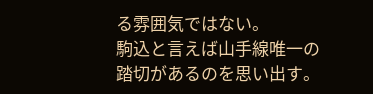る雰囲気ではない。
駒込と言えば山手線唯一の踏切があるのを思い出す。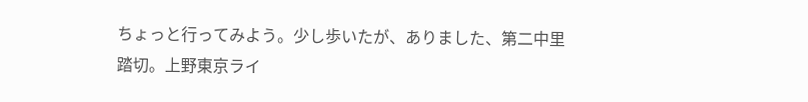ちょっと行ってみよう。少し歩いたが、ありました、第二中里踏切。上野東京ライ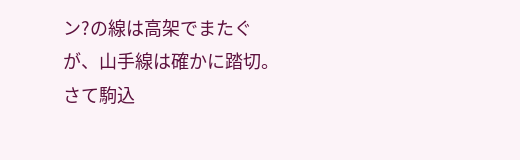ン?の線は高架でまたぐが、山手線は確かに踏切。
さて駒込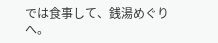では食事して、銭湯めぐりへ。